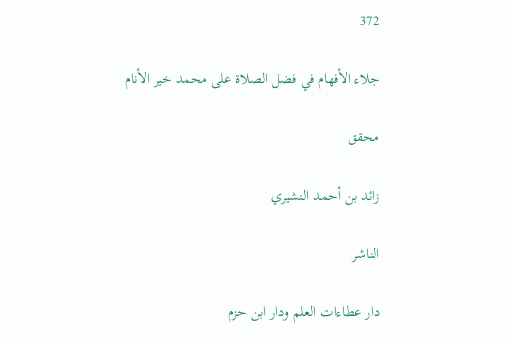372

جلاء الأفهام في فضل الصلاة على محمد خير الأنام

محقق

زائد بن أحمد النشيري

الناشر

دار عطاءات العلم ودار ابن حزم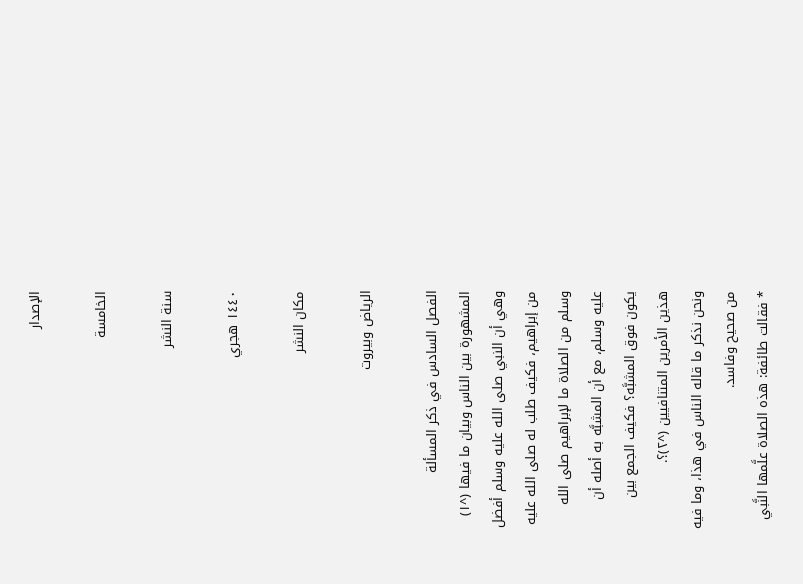الإصدار

الخامسة

سنة النشر

١٤٤٠ هجري

مكان النشر

الرياض وبيروت

الفصل السادس في ذكر المسألة المشهورة بين الناس وبيان ما فيها (^١)
وهي أن النبي صلى الله عليه وسلم أفضل من إبراهيم، فكيف طلب له صلى الله عليه وسلم من الصلاة ما لإبراهيم صلى الله عليه وسلم، مع أن المشبَّه به أصله أن يكون فوق المشبَّه؟ فكيف الجمع بين هذين الأمرين المتنافيين (^٢)؟.
ونحن نذكر ما قاله الناس في هذا، وما فيه من صحيح وفاسد.
* فقالت طائفة: هذه الصلاة علَّمها النَّبي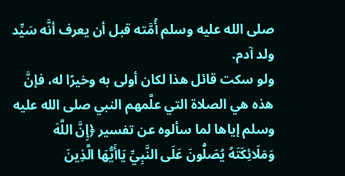صلى الله عليه وسلم أُمَّته قبل أن يعرف أنَّه سَيِّد ولد آدم.
ولو سكت قائل هذا لكان أولى به وخيرًا له، فإنَّ هذه هي الصلاة التي علَّمهم النبي صلى الله عليه وسلم إياها لما سألوه عن تفسير ﴿إِنَّ اللَّهَ وَمَلَائِكَتَهُ يُصَلُّونَ عَلَى النَّبِيِّ يَاأَيُّهَا الَّذِينَ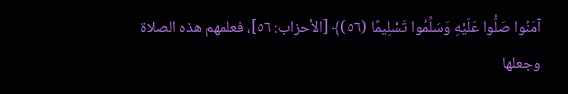آمَنُوا صَلُّوا عَلَيْهِ وَسَلِّمُوا تَسْلِيمًا (٥٦)﴾ [الأحزاب: ٥٦]، فعلمهم هذه الصلاة وجعلها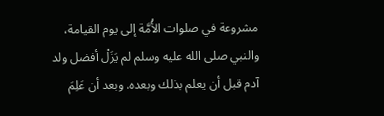مشروعة في صلوات الأُمَّة إلى يوم القيامة، والنبي صلى الله عليه وسلم لم يَزَلْ أفضل ولد آدم قبل أن يعلم بذلك وبعده. وبعد أن عَلِمَ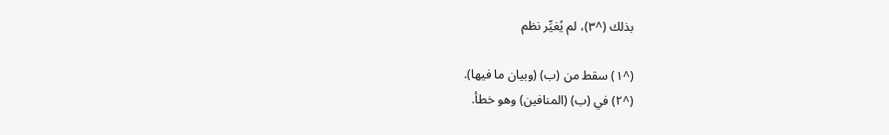بذلك (^٣)، لم يُغيِّر نظم

(^١) سقط من (ب) (وبيان ما فيها).
(^٢) في (ب) (المنافين) وهو خطأ.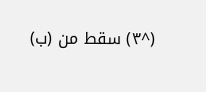(^٣) سقط من (ب)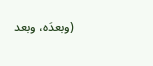(وبعدَه، وبعد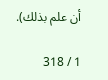أن علم بذلك).

1 / 318